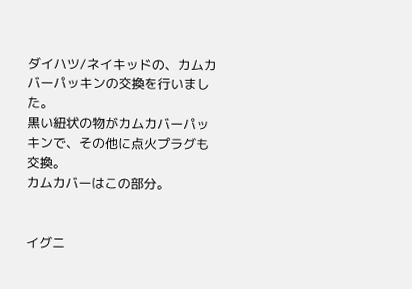ダイハツ/ネイキッドの、カムカバーパッキンの交換を行いました。
黒い紐状の物がカムカバーパッキンで、その他に点火プラグも交換。
カムカバーはこの部分。


イグニ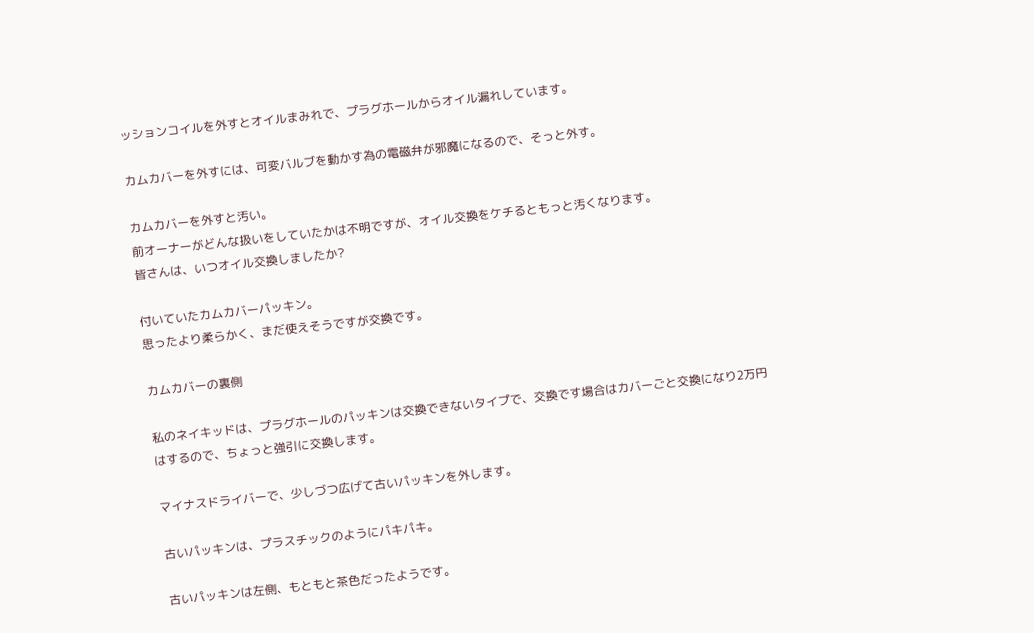ッションコイルを外すとオイルまみれで、プラグホールからオイル漏れしています。

カムカバーを外すには、可変バルブを動かす為の電磁弁が邪魔になるので、そっと外す。

カムカバーを外すと汚い。
前オーナーがどんな扱いをしていたかは不明ですが、オイル交換をケチるともっと汚くなります。
皆さんは、いつオイル交換しましたか?

付いていたカムカバーパッキン。
思ったより柔らかく、まだ使えそうですが交換です。

カムカバーの裏側

私のネイキッドは、プラグホールのパッキンは交換できないタイプで、交換です場合はカバーごと交換になり2万円はするので、ちょっと強引に交換します。

マイナスドライバーで、少しづつ広げて古いパッキンを外します。

古いパッキンは、プラスチックのようにパキパキ。

古いパッキンは左側、もともと茶色だったようです。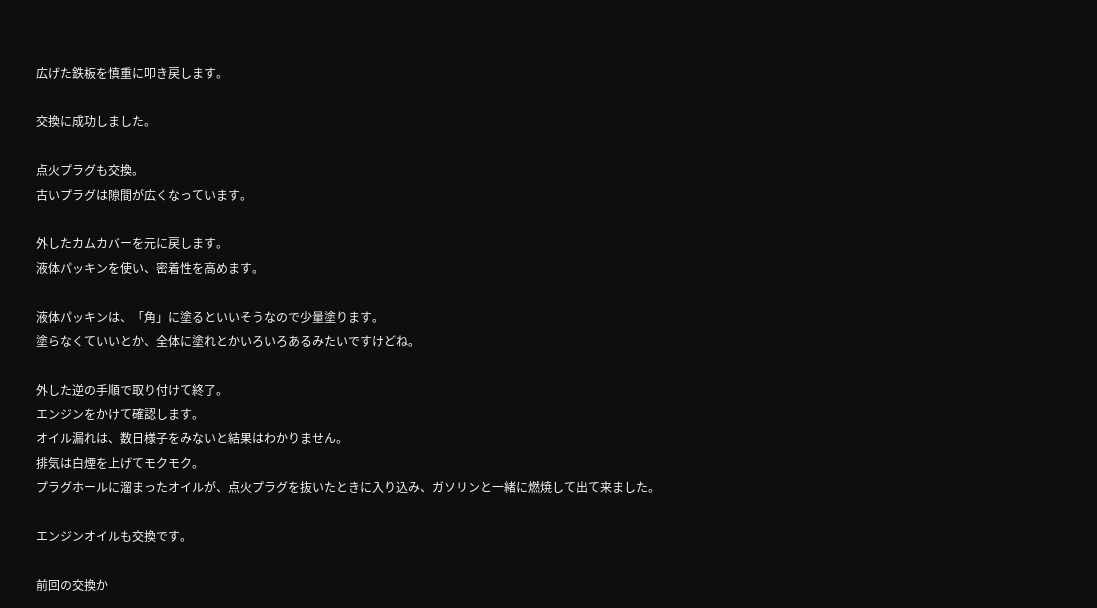広げた鉄板を慎重に叩き戻します。

交換に成功しました。

点火プラグも交換。
古いプラグは隙間が広くなっています。

外したカムカバーを元に戻します。
液体パッキンを使い、密着性を高めます。

液体パッキンは、「角」に塗るといいそうなので少量塗ります。
塗らなくていいとか、全体に塗れとかいろいろあるみたいですけどね。

外した逆の手順で取り付けて終了。
エンジンをかけて確認します。
オイル漏れは、数日様子をみないと結果はわかりません。
排気は白煙を上げてモクモク。
プラグホールに溜まったオイルが、点火プラグを抜いたときに入り込み、ガソリンと一緒に燃焼して出て来ました。

エンジンオイルも交換です。

前回の交換か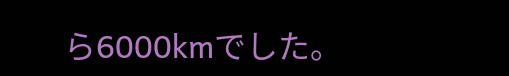ら6000kmでした。